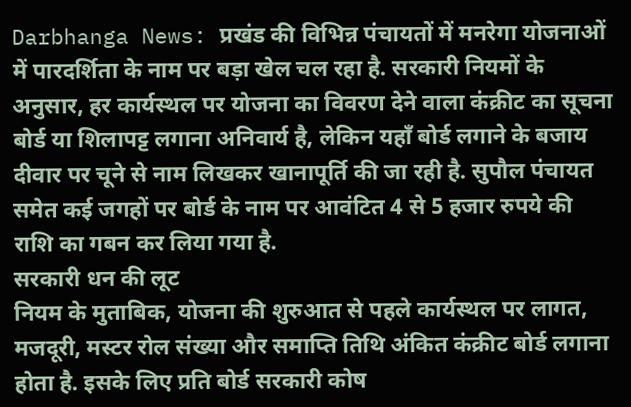Darbhanga News: प्रखंड की विभिन्न पंचायतों में मनरेगा योजनाओं में पारदर्शिता के नाम पर बड़ा खेल चल रहा है. सरकारी नियमों के अनुसार, हर कार्यस्थल पर योजना का विवरण देने वाला कंक्रीट का सूचना बोर्ड या शिलापट्ट लगाना अनिवार्य है, लेकिन यहाँ बोर्ड लगाने के बजाय दीवार पर चूने से नाम लिखकर खानापूर्ति की जा रही है. सुपौल पंचायत समेत कई जगहों पर बोर्ड के नाम पर आवंटित 4 से 5 हजार रुपये की राशि का गबन कर लिया गया है.
सरकारी धन की लूट
नियम के मुताबिक, योजना की शुरुआत से पहले कार्यस्थल पर लागत, मजदूरी, मस्टर रोल संख्या और समाप्ति तिथि अंकित कंक्रीट बोर्ड लगाना होता है. इसके लिए प्रति बोर्ड सरकारी कोष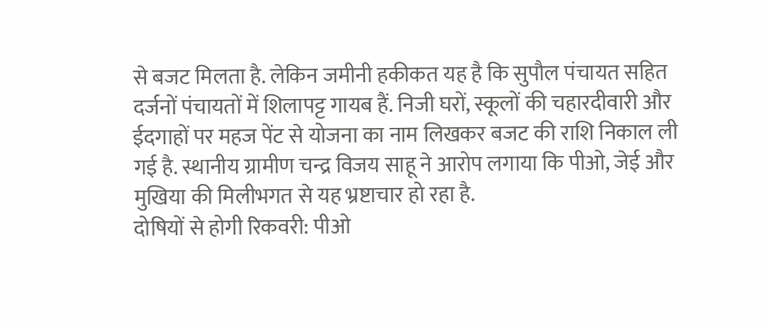से बजट मिलता है. लेकिन जमीनी हकीकत यह है कि सुपौल पंचायत सहित दर्जनों पंचायतों में शिलापट्ट गायब हैं. निजी घरों, स्कूलों की चहारदीवारी और ईदगाहों पर महज पेंट से योजना का नाम लिखकर बजट की राशि निकाल ली गई है. स्थानीय ग्रामीण चन्द्र विजय साहू ने आरोप लगाया कि पीओ, जेई और मुखिया की मिलीभगत से यह भ्रष्टाचार हो रहा है.
दोषियों से होगी रिकवरी: पीओ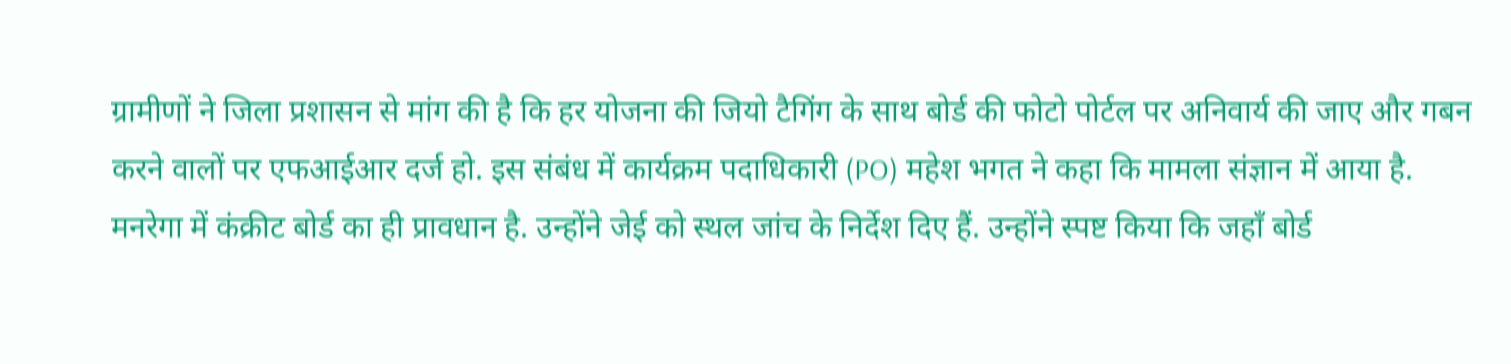ग्रामीणों ने जिला प्रशासन से मांग की है कि हर योजना की जियो टैगिंग के साथ बोर्ड की फोटो पोर्टल पर अनिवार्य की जाए और गबन करने वालों पर एफआईआर दर्ज हो. इस संबंध में कार्यक्रम पदाधिकारी (PO) महेश भगत ने कहा कि मामला संज्ञान में आया है. मनरेगा में कंक्रीट बोर्ड का ही प्रावधान है. उन्होंने जेई को स्थल जांच के निर्देश दिए हैं. उन्होंने स्पष्ट किया कि जहाँ बोर्ड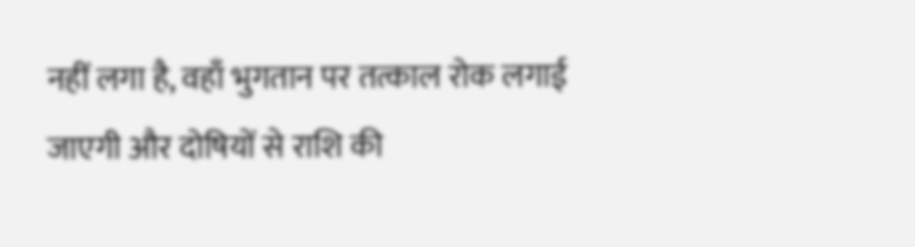नहीं लगा है, वहाँ भुगतान पर तत्काल रोक लगाई जाएगी और दोषियों से राशि की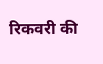रिकवरी की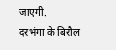जाएगी.
दरभंगा के बिरौल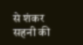से शंकर सहनी की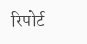रिपोर्ट